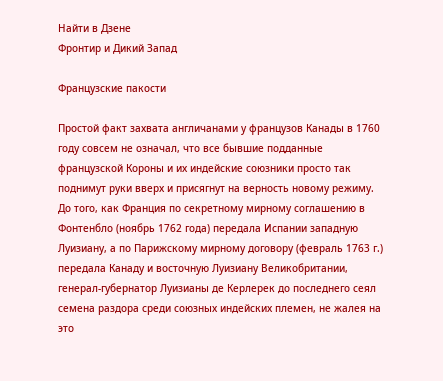Найти в Дзене
Фронтир и Дикий Запад

Французские пакости

Простой факт захвата англичанами у французов Канады в 1760 году совсем не означал, что все бывшие подданные французской Короны и их индейские союзники просто так поднимут руки вверх и присягнут на верность новому режиму. До того, как Франция по секретному мирному соглашению в Фонтенбло (ноябрь 1762 года) передала Испании западную Луизиану, а по Парижскому мирному договору (февраль 1763 г.) передала Канаду и восточную Луизиану Великобритании, генерал-губернатор Луизианы де Керлерек до последнего сеял семена раздора среди союзных индейских племен, не жалея на это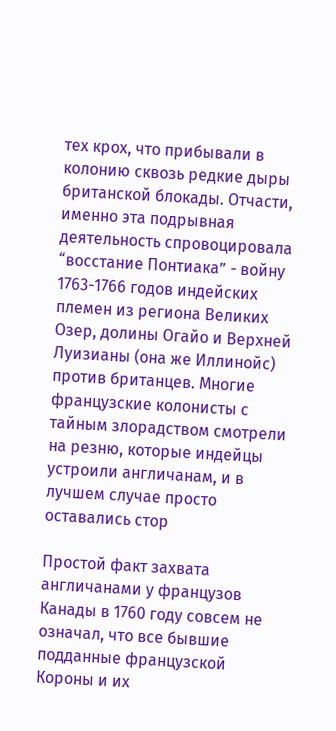тех крох, что прибывали в колонию сквозь редкие дыры британской блокады. Отчасти, именно эта подрывная деятельность спровоцировала “восстание Понтиака” - войну 1763-1766 годов индейских племен из региона Великих Озер, долины Огайо и Верхней Луизианы (она же Иллинойс) против британцев. Многие французские колонисты с тайным злорадством смотрели на резню, которые индейцы устроили англичанам, и в лучшем случае просто оставались стор

Простой факт захвата англичанами у французов Канады в 1760 году совсем не означал, что все бывшие подданные французской Короны и их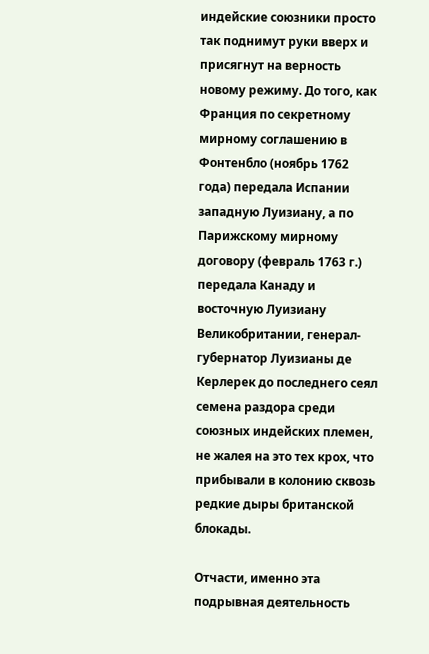индейские союзники просто так поднимут руки вверх и присягнут на верность новому режиму. До того, как Франция по секретному мирному соглашению в Фонтенбло (ноябрь 1762 года) передала Испании западную Луизиану, а по Парижскому мирному договору (февраль 1763 г.) передала Канаду и восточную Луизиану Великобритании, генерал-губернатор Луизианы де Керлерек до последнего сеял семена раздора среди союзных индейских племен, не жалея на это тех крох, что прибывали в колонию сквозь редкие дыры британской блокады.

Отчасти, именно эта подрывная деятельность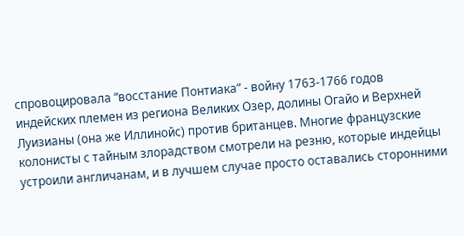спровоцировала “восстание Понтиака” - войну 1763-1766 годов индейских племен из региона Великих Озер, долины Огайо и Верхней Луизианы (она же Иллинойс) против британцев. Многие французские колонисты с тайным злорадством смотрели на резню, которые индейцы устроили англичанам, и в лучшем случае просто оставались сторонними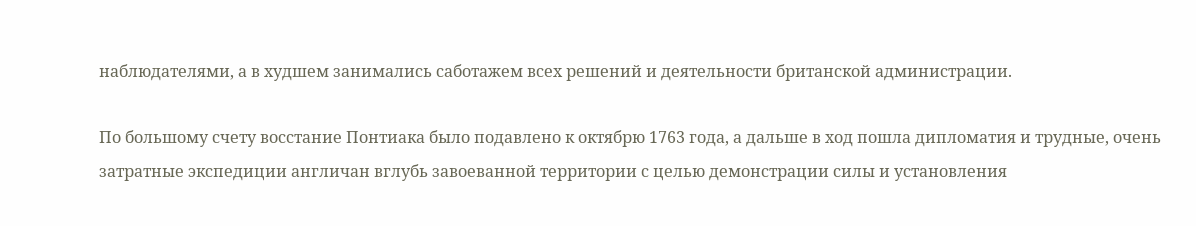наблюдателями, а в худшем занимались саботажем всех решений и деятельности британской администрации.

По большому счету восстание Понтиака было подавлено к октябрю 1763 года, а дальше в ход пошла дипломатия и трудные, очень затратные экспедиции англичан вглубь завоеванной территории с целью демонстрации силы и установления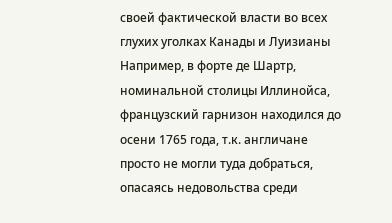своей фактической власти во всех глухих уголках Канады и Луизианы Например, в форте де Шартр, номинальной столицы Иллинойса, французский гарнизон находился до осени 1765 года, т.к. англичане просто не могли туда добраться, опасаясь недовольства среди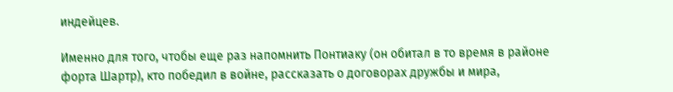индейцев.

Именно для того, чтобы еще раз напомнить Понтиаку (он обитал в то время в районе форта Шартр), кто победил в войне, рассказать о договорах дружбы и мира,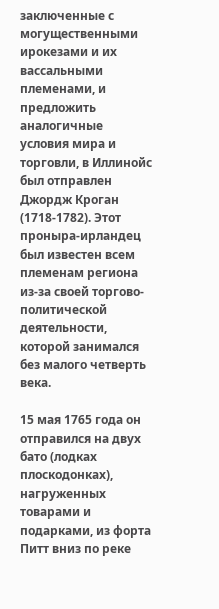заключенные с могущественными ирокезами и их вассальными племенами, и предложить аналогичные условия мира и торговли, в Иллинойс был отправлен Джордж Кроган (1718-1782). Этот проныра-ирландец был известен всем племенам региона из-за своей торгово-политической деятельности, которой занимался без малого четверть века.

15 мая 1765 года он отправился на двух бато (лодках плоскодонках), нагруженных товарами и подарками, из форта Питт вниз по реке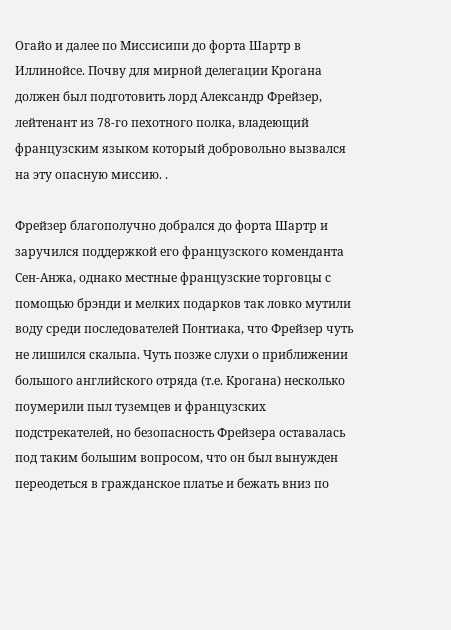Огайо и далее по Миссисипи до форта Шартр в Иллинойсе. Почву для мирной делегации Крогана должен был подготовить лорд Александр Фрейзер, лейтенант из 78-го пехотного полка, владеющий французским языком который добровольно вызвался на эту опасную миссию. .

Фрейзер благополучно добрался до форта Шартр и заручился поддержкой его французского коменданта Сен-Анжа, однако местные французские торговцы с помощью брэнди и мелких подарков так ловко мутили воду среди последователей Понтиака, что Фрейзер чуть не лишился скальпа. Чуть позже слухи о приближении большого английского отряда (т.е. Крогана) несколько поумерили пыл туземцев и французских подстрекателей, но безопасность Фрейзера оставалась под таким большим вопросом, что он был вынужден переодеться в гражданское платье и бежать вниз по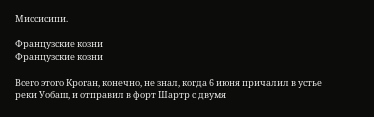Миссисипи.

Французские козни
Французские козни

Всего этого Кроган, конечно, не знал, когда 6 июня причалил в устье реки Уобаш, и отправил в форт Шартр с двумя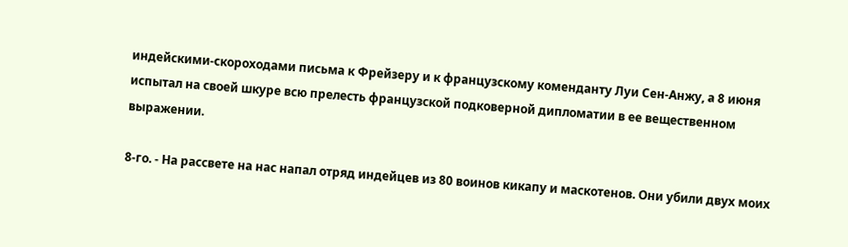индейскими-скороходами письма к Фрейзеру и к французскому коменданту Луи Сен-Анжу, а 8 июня испытал на своей шкуре всю прелесть французской подковерной дипломатии в ее вещественном выражении.

8-го. - На рассвете на нас напал отряд индейцев из 80 воинов кикапу и маскотенов. Они убили двух моих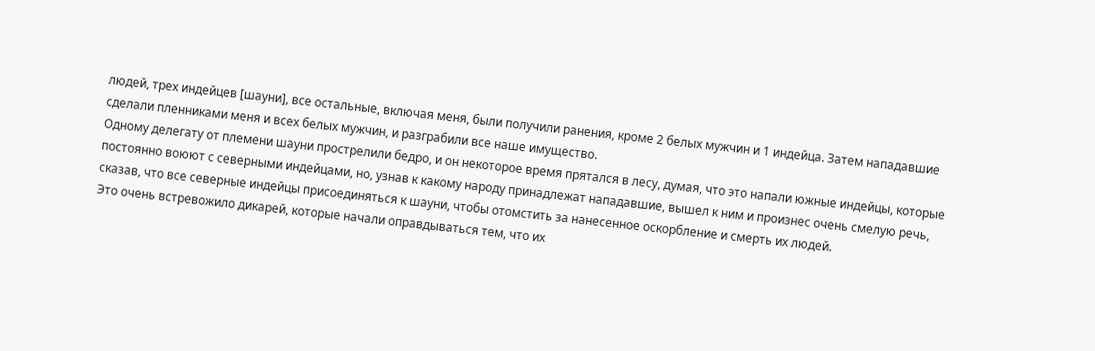людей, трех индейцев [шауни], все остальные, включая меня, были получили ранения, кроме 2 белых мужчин и 1 индейца. Затем нападавшие сделали пленниками меня и всех белых мужчин, и разграбили все наше имущество.
Одному делегату от племени шауни прострелили бедро, и он некоторое время прятался в лесу, думая, что это напали южные индейцы, которые постоянно воюют с северными индейцами, но, узнав к какому народу принадлежат нападавшие, вышел к ним и произнес очень смелую речь, сказав, что все северные индейцы присоединяться к шауни, чтобы отомстить за нанесенное оскорбление и смерть их людей.
Это очень встревожило дикарей, которые начали оправдываться тем, что их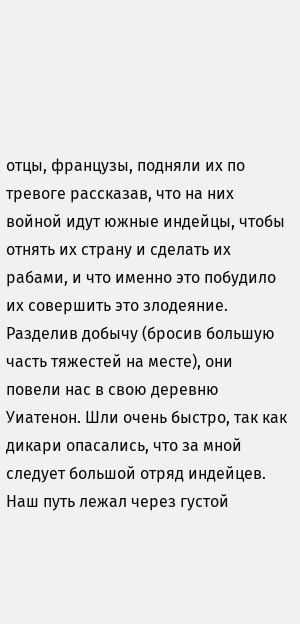отцы, французы, подняли их по тревоге рассказав, что на них войной идут южные индейцы, чтобы отнять их страну и сделать их рабами, и что именно это побудило их совершить это злодеяние.
Разделив добычу (бросив большую часть тяжестей на месте), они повели нас в свою деревню Уиатенон. Шли очень быстро, так как дикари опасались, что за мной следует большой отряд индейцев. Наш путь лежал через густой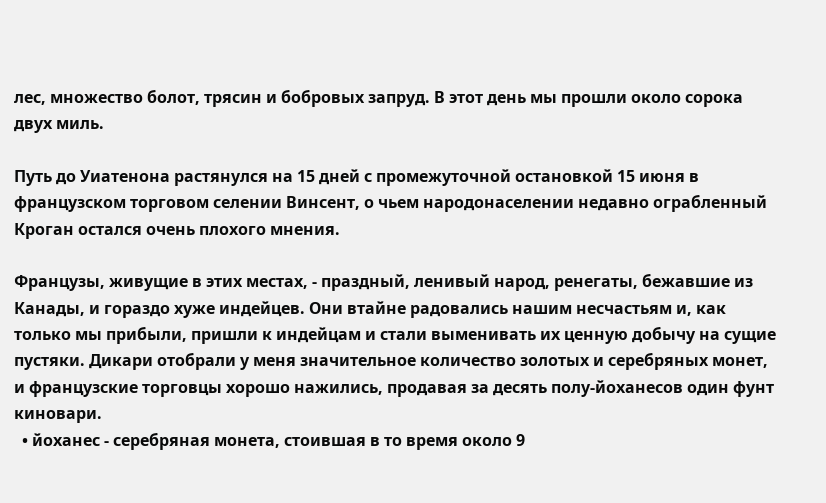лес, множество болот, трясин и бобровых запруд. В этот день мы прошли около сорока двух миль.

Путь до Уиатенона растянулся на 15 дней с промежуточной остановкой 15 июня в французском торговом селении Винсент, о чьем народонаселении недавно ограбленный Кроган остался очень плохого мнения.

Французы, живущие в этих местах, - праздный, ленивый народ, ренегаты, бежавшие из Канады, и гораздо хуже индейцев. Они втайне радовались нашим несчастьям и, как только мы прибыли, пришли к индейцам и стали выменивать их ценную добычу на сущие пустяки. Дикари отобрали у меня значительное количество золотых и серебряных монет, и французские торговцы хорошо нажились, продавая за десять полу-йоханесов один фунт киновари.
  • йоханес - серебряная монета, стоившая в то время около 9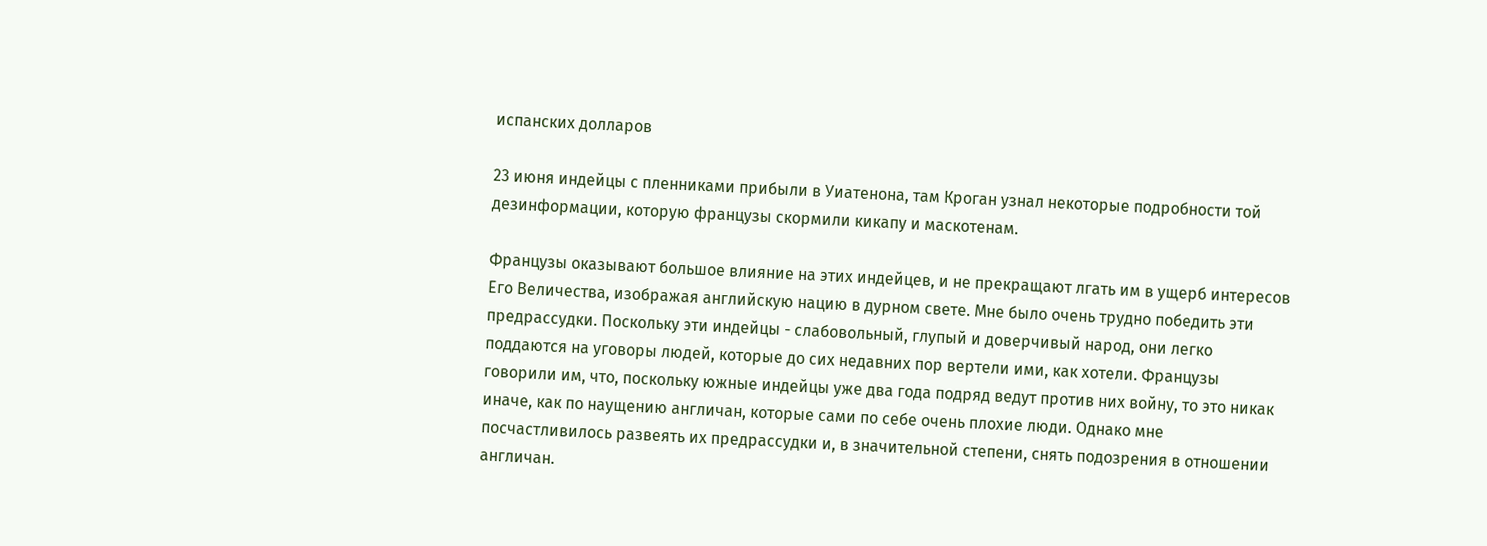испанских долларов

23 июня индейцы с пленниками прибыли в Уиатенона, там Кроган узнал некоторые подробности той дезинформации, которую французы скормили кикапу и маскотенам.

Французы оказывают большое влияние на этих индейцев, и не прекращают лгать им в ущерб интересов Его Величества, изображая английскую нацию в дурном свете. Мне было очень трудно победить эти предрассудки. Поскольку эти индейцы - слабовольный, глупый и доверчивый народ, они легко поддаются на уговоры людей, которые до сих недавних пор вертели ими, как хотели. Французы говорили им, что, поскольку южные индейцы уже два года подряд ведут против них войну, то это никак иначе, как по наущению англичан, которые сами по себе очень плохие люди. Однако мне посчастливилось развеять их предрассудки и, в значительной степени, снять подозрения в отношении англичан.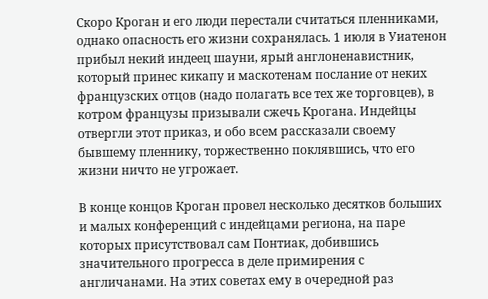Скоро Кроган и его люди перестали считаться пленниками, однако опасность его жизни сохранялась. 1 июля в Уиатенон прибыл некий индеец шауни, ярый англоненавистник, который принес кикапу и маскотенам послание от неких французских отцов (надо полагать все тех же торговцев), в котром французы призывали сжечь Крогана. Индейцы отвергли этот приказ, и обо всем рассказали своему бывшему пленнику, торжественно поклявшись, что его жизни ничто не угрожает.

В конце концов Кроган провел несколько десятков больших и малых конференций с индейцами региона, на паре которых присутствовал сам Понтиак, добившись значительного прогресса в деле примирения с англичанами. На этих советах ему в очередной раз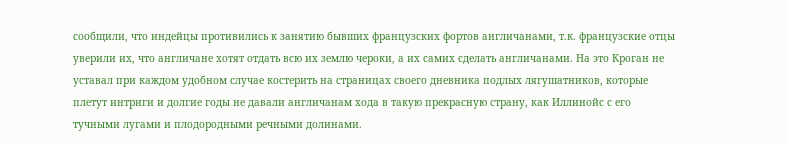сообщили, что индейцы противились к занятию бывших французских фортов англичанами, т.к. французские отцы уверили их, что англичане хотят отдать всю их землю чероки, а их самих сделать англичанами. На это Кроган не уставал при каждом удобном случае костерить на страницах своего дневника подлых лягушатников, которые плетут интриги и долгие годы не давали англичанам хода в такую прекрасную страну, как Иллинойс с его тучными лугами и плодородными речными долинами.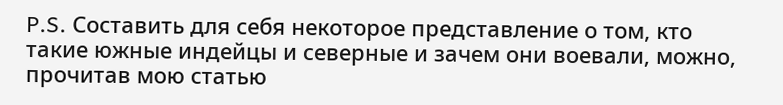P.S. Составить для себя некоторое представление о том, кто такие южные индейцы и северные и зачем они воевали, можно, прочитав мою статью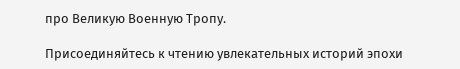про Великую Военную Тропу.

Присоединяйтесь к чтению увлекательных историй эпохи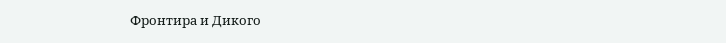Фронтира и Дикого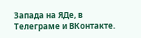Запада на ЯДе, в Телеграме и ВКонтакте.